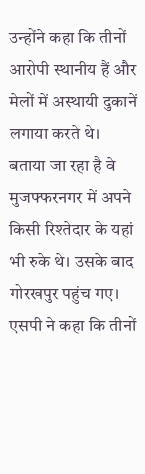उन्होंने कहा कि तीनों आरोपी स्थानीय हैं और मेलों में अस्थायी दुकानें लगाया करते थे। बताया जा रहा है वे मुजफ्फरनगर में अपने किसी रिश्तेदार के यहां भी रुके थे। उसके बाद गोरखपुर पहुंच गए। एसपी ने कहा कि तीनों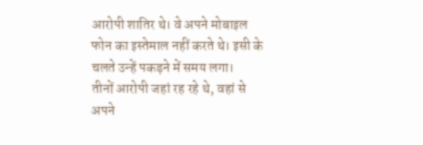आरोपी शातिर थे। वे अपने मोबाइल फोन का इस्तेमाल नहीं करते थे। इसी के चलते उन्हें पकड़ने में समय लगा।
तीनों आरोपी जहां रह रहे थे, वहां से अपने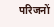परिजनों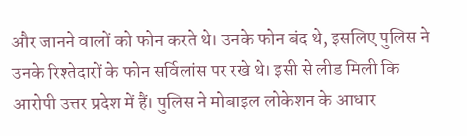और जानने वालों को फोन करते थे। उनके फोन बंद थे, इसलिए पुलिस ने उनके रिश्तेदारों के फोन सर्विलांस पर रखे थे। इसी से लीड मिली कि आरोपी उत्तर प्रदेश में हैं। पुलिस ने मोबाइल लोकेशन के आधार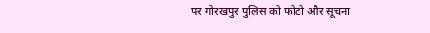पर गोरखपुर पुलिस को फोटो और सूचना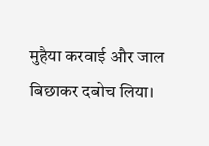मुहैया करवाई और जाल बिछाकर दबोच लिया।